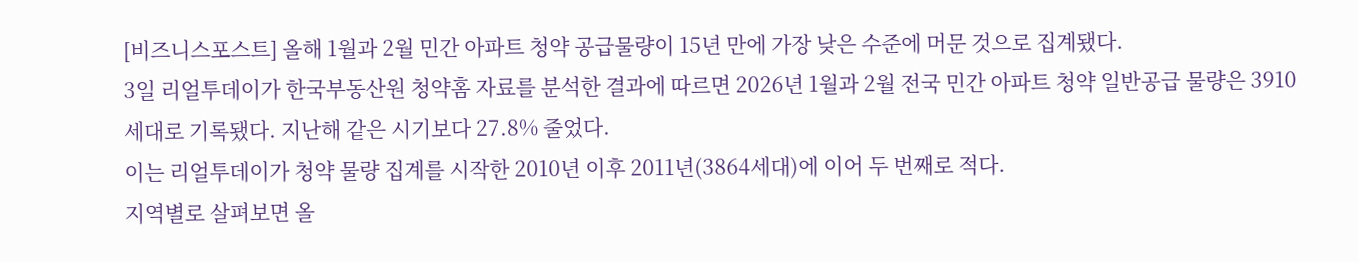[비즈니스포스트] 올해 1월과 2월 민간 아파트 청약 공급물량이 15년 만에 가장 낮은 수준에 머문 것으로 집계됐다.
3일 리얼투데이가 한국부동산원 청약홈 자료를 분석한 결과에 따르면 2026년 1월과 2월 전국 민간 아파트 청약 일반공급 물량은 3910세대로 기록됐다. 지난해 같은 시기보다 27.8% 줄었다.
이는 리얼투데이가 청약 물량 집계를 시작한 2010년 이후 2011년(3864세대)에 이어 두 번째로 적다.
지역별로 살펴보면 올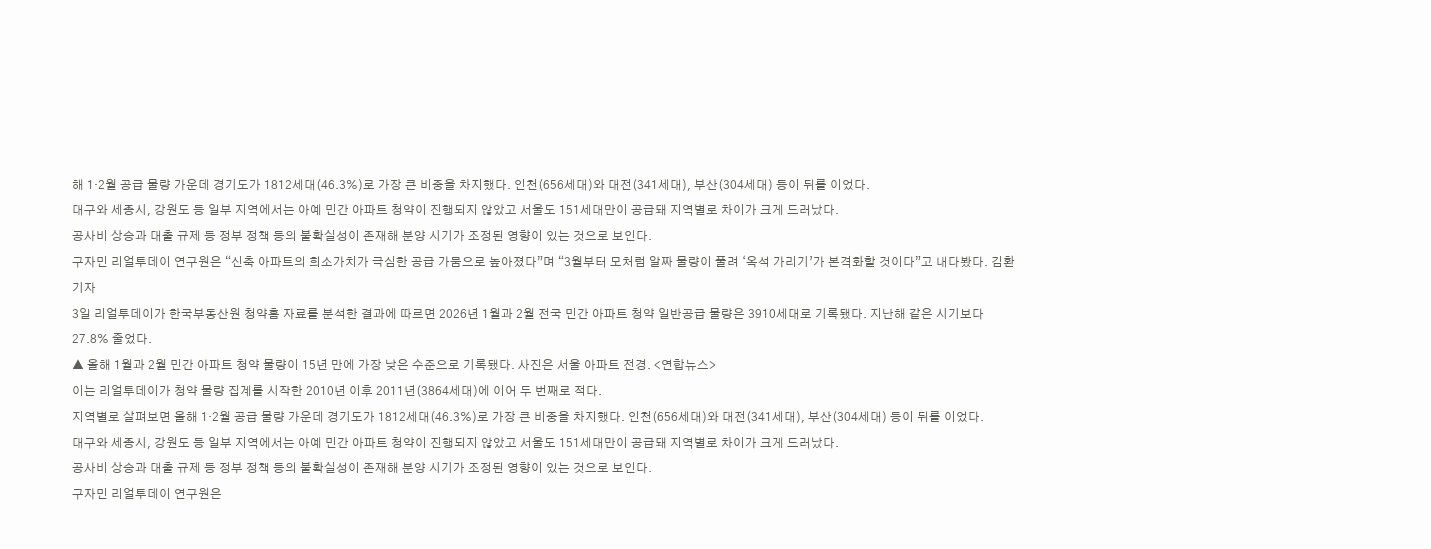해 1·2월 공급 물량 가운데 경기도가 1812세대(46.3%)로 가장 큰 비중을 차지했다. 인천(656세대)와 대전(341세대), 부산(304세대) 등이 뒤를 이었다.
대구와 세종시, 강원도 등 일부 지역에서는 아예 민간 아파트 청약이 진행되지 않았고 서울도 151세대만이 공급돼 지역별로 차이가 크게 드러났다.
공사비 상승과 대출 규제 등 정부 정책 등의 불확실성이 존재해 분양 시기가 조정된 영향이 있는 것으로 보인다.
구자민 리얼투데이 연구원은 “신축 아파트의 희소가치가 극심한 공급 가뭄으로 높아졌다”며 “3월부터 모처럼 알짜 물량이 풀려 ‘옥석 가리기’가 본격화할 것이다”고 내다봤다. 김환 기자
3일 리얼투데이가 한국부동산원 청약홈 자료를 분석한 결과에 따르면 2026년 1월과 2월 전국 민간 아파트 청약 일반공급 물량은 3910세대로 기록됐다. 지난해 같은 시기보다 27.8% 줄었다.
▲ 올해 1월과 2월 민간 아파트 청약 물량이 15년 만에 가장 낮은 수준으로 기록됐다. 사진은 서울 아파트 전경. <연합뉴스>
이는 리얼투데이가 청약 물량 집계를 시작한 2010년 이후 2011년(3864세대)에 이어 두 번째로 적다.
지역별로 살펴보면 올해 1·2월 공급 물량 가운데 경기도가 1812세대(46.3%)로 가장 큰 비중을 차지했다. 인천(656세대)와 대전(341세대), 부산(304세대) 등이 뒤를 이었다.
대구와 세종시, 강원도 등 일부 지역에서는 아예 민간 아파트 청약이 진행되지 않았고 서울도 151세대만이 공급돼 지역별로 차이가 크게 드러났다.
공사비 상승과 대출 규제 등 정부 정책 등의 불확실성이 존재해 분양 시기가 조정된 영향이 있는 것으로 보인다.
구자민 리얼투데이 연구원은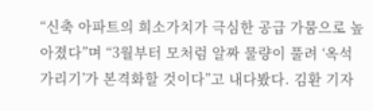“신축 아파트의 희소가치가 극심한 공급 가뭄으로 높아졌다”며 “3월부터 모처럼 알짜 물량이 풀려 ‘옥석 가리기’가 본격화할 것이다”고 내다봤다. 김환 기자